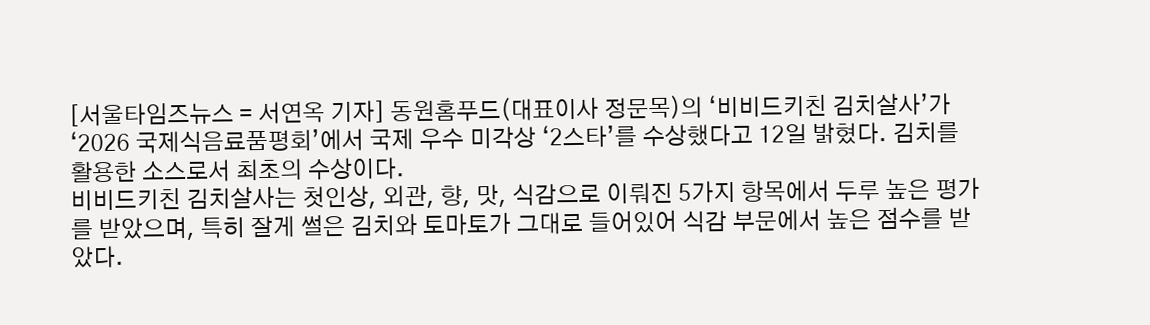[서울타임즈뉴스 = 서연옥 기자] 동원홈푸드(대표이사 정문목)의 ‘비비드키친 김치살사’가 ‘2026 국제식음료품평회’에서 국제 우수 미각상 ‘2스타’를 수상했다고 12일 밝혔다. 김치를 활용한 소스로서 최초의 수상이다.
비비드키친 김치살사는 첫인상, 외관, 향, 맛, 식감으로 이뤄진 5가지 항목에서 두루 높은 평가를 받았으며, 특히 잘게 썰은 김치와 토마토가 그대로 들어있어 식감 부문에서 높은 점수를 받았다.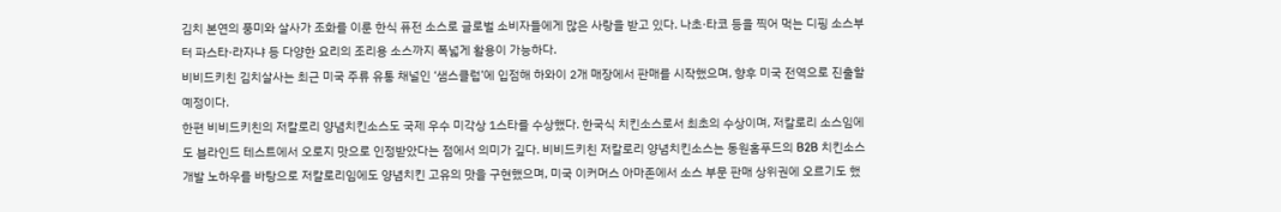김치 본연의 풍미와 살사가 조화를 이룬 한식 퓨전 소스로 글로벌 소비자들에게 많은 사랑을 받고 있다. 나초·타코 등을 찍어 먹는 디핑 소스부터 파스타·라자냐 등 다양한 요리의 조리용 소스까지 폭넓게 활용이 가능하다.
비비드키친 김치살사는 최근 미국 주류 유통 채널인 ‘샘스클럽’에 입점해 하와이 2개 매장에서 판매를 시작했으며, 향후 미국 전역으로 진출할 예정이다.
한편 비비드키친의 저칼로리 양념치킨소스도 국제 우수 미각상 1스타를 수상했다. 한국식 치킨소스로서 최초의 수상이며, 저칼로리 소스임에도 블라인드 테스트에서 오로지 맛으로 인정받았다는 점에서 의미가 깊다. 비비드키친 저칼로리 양념치킨소스는 동원홈푸드의 B2B 치킨소스 개발 노하우를 바탕으로 저칼로리임에도 양념치킨 고유의 맛을 구현했으며, 미국 이커머스 아마존에서 소스 부문 판매 상위권에 오르기도 했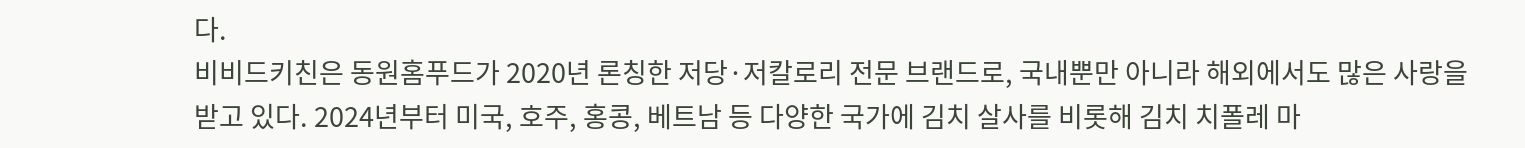다.
비비드키친은 동원홈푸드가 2020년 론칭한 저당·저칼로리 전문 브랜드로, 국내뿐만 아니라 해외에서도 많은 사랑을 받고 있다. 2024년부터 미국, 호주, 홍콩, 베트남 등 다양한 국가에 김치 살사를 비롯해 김치 치폴레 마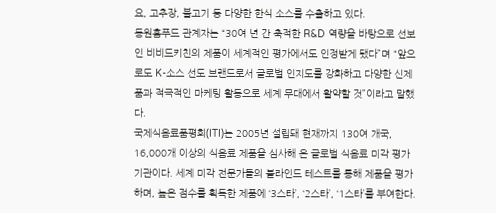요, 고추장, 불고기 등 다양한 한식 소스를 수출하고 있다.
동원홈푸드 관계자는 “30여 년 간 축적한 R&D 역량을 바탕으로 선보인 비비드키친의 제품이 세계적인 평가에서도 인정받게 됐다”며 “앞으로도 K-소스 선도 브랜드로서 글로벌 인지도를 강화하고 다양한 신제품과 적극적인 마케팅 활동으로 세계 무대에서 활약할 것”이라고 말했다.
국제식음료품평회(ITI)는 2005년 설립돼 현재까지 130여 개국, 16,000개 이상의 식음료 제품을 심사해 온 글로벌 식음료 미각 평가 기관이다. 세계 미각 전문가들의 블라인드 테스트를 통해 제품을 평가하며, 높은 점수를 획득한 제품에 ‘3스타’, ‘2스타’, ‘1스타’를 부여한다.